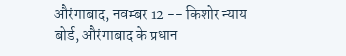औरंगाबाद, नवम्बर 12 -- किशोर न्याय बोर्ड, औरंगाबाद के प्रधान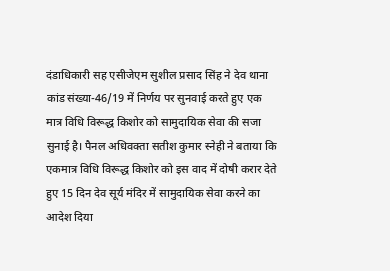दंडाधिकारी सह एसीजेएम सुशील प्रसाद सिंह ने देव थाना कांड संख्या-46/19 में निर्णय पर सुनवाई करते हुए एक मात्र विधि विरूद्ध किशोर को सामुदायिक सेवा की सजा सुनाई है। पैनल अधिवक्ता सतीश कुमार स्नेही ने बताया कि एकमात्र विधि विरूद्ध किशोर को इस वाद में दोषी करार देते हुए 15 दिन देव सूर्य मंदिर में सामुदायिक सेवा करने का आदेश दिया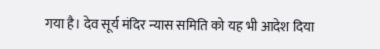गया है। देव सूर्य मंदिर न्यास समिति को यह भी आदेश दिया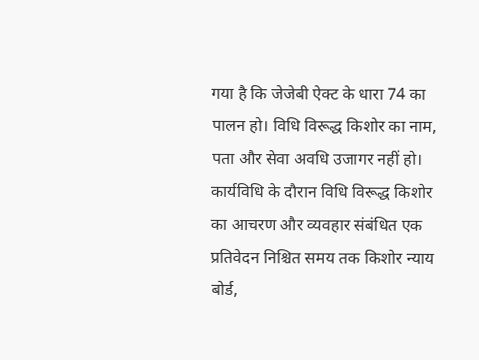गया है कि जेजेबी ऐक्ट के धारा 74 का पालन हो। विधि विरूद्ध किशोर का नाम, पता और सेवा अवधि उजागर नहीं हो। कार्यविधि के दौरान विधि विरूद्ध किशोर का आचरण और व्यवहार संबंधित एक प्रतिवेदन निश्चित समय तक किशोर न्याय बोर्ड,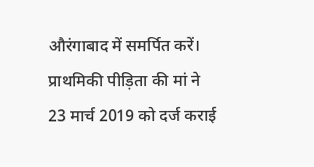औरंगाबाद में समर्पित करें। प्राथमिकी पीड़िता की मां ने 23 मार्च 2019 को दर्ज कराई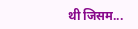थी जिसम...